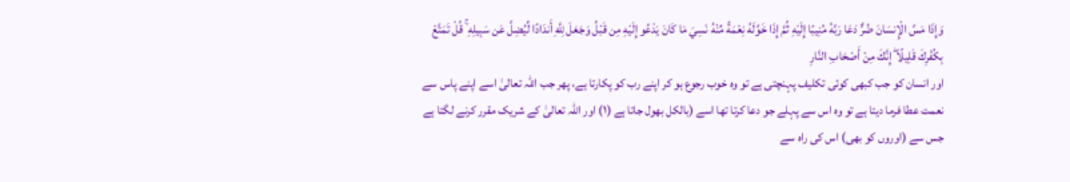وَإِذَا مَسَّ الْإِنسَانَ ضُرٌّ دَعَا رَبَّهُ مُنِيبًا إِلَيْهِ ثُمَّ إِذَا خَوَّلَهُ نِعْمَةً مِّنْهُ نَسِيَ مَا كَانَ يَدْعُو إِلَيْهِ مِن قَبْلُ وَجَعَلَ لِلَّهِ أَندَادًا لِّيُضِلَّ عَن سَبِيلِهِ ۚ قُلْ تَمَتَّعْ بِكُفْرِكَ قَلِيلًا ۖ إِنَّكَ مِنْ أَصْحَابِ النَّارِ
اور انسان کو جب کبھی کوئی تکلیف پہنچتی ہے تو وہ خوب رجوع ہو کر اپنے رب کو پکارتا ہے، پھر جب اللہ تعالیٰ اسے اپنے پاس سے نعمت عطا فرما دیتا ہے تو وہ اس سے پہلے جو دعا کرتا تھا اسے (بالکل بھول جاتا ہے (١) اور اللہ تعالیٰ کے شریک مقرر کرنے لگتا ہے جس سے (اوروں کو بھی) اس کی راہ سے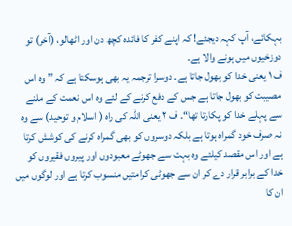بہکائے، آپ کہہ دیجئے! کہ اپنے کفر کا فائدہ کچھ دن اور اٹھالو، (آخر) تو دوزخیوں میں ہونے والا ہے۔
ف ١ یعنی خدا کو بھول جاتا ہے۔ دوسرا ترجمہ یہ بھی ہوسکتا ہے کہ ” وہ اس مصیبت کو بھول جاتا ہے جس کے دفع کرنے کے لئے وہ اس نعمت کے ملنے سے پہلے خدا کو پکارتا تھا“۔ ف ٢ یعنی اللہ کی راہ ( اسلام و توحید) سے وہ نہ صرف خود گمراہ ہوتا ہے بلکہ دوسروں کو بھی گمراہ کرنے کی کوشش کرتا ہے اور اس مقصد کیلئے وہ بہت سے جھوٹے معبودوں اور پیروں فقیروں کو خدا کے برابر قرار دے کر ان سے جھوٹی کرامتیں منسوب کرتا ہے اور لوگوں میں ان کا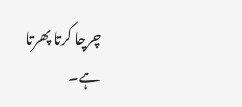چرچا کرتا پھرتا ہے۔